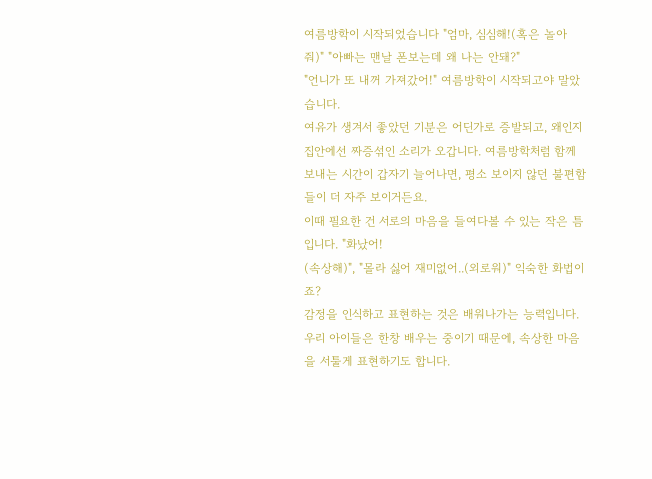여름방학이 시작되었습니다 "엄마, 심심해!(혹은 놀아줘)" "아빠는 맨날 폰보는데 왜 나는 안돼?"
"언니가 또 내꺼 가져갔어!" 여름방학이 시작되고야 말았습니다.
여유가 생겨서 좋았던 기분은 어딘가로 증발되고, 왜인지 집안에선 짜증섞인 소리가 오갑니다. 여름방학처럼 함께 보내는 시간이 갑자기 늘어나면, 평소 보이지 않던 불편함들이 더 자주 보이거든요.
이때 필요한 건 서로의 마음을 들여다볼 수 있는 작은 틈입니다. "화났어!
(속상해)", "몰라 싫어 재미없어..(외로워)" 익숙한 화법이죠?
감정을 인식하고 표현하는 것은 배워나가는 능력입니다. 우리 아이들은 한창 배우는 중이기 때문에, 속상한 마음을 서툴게 표현하기도 합니다.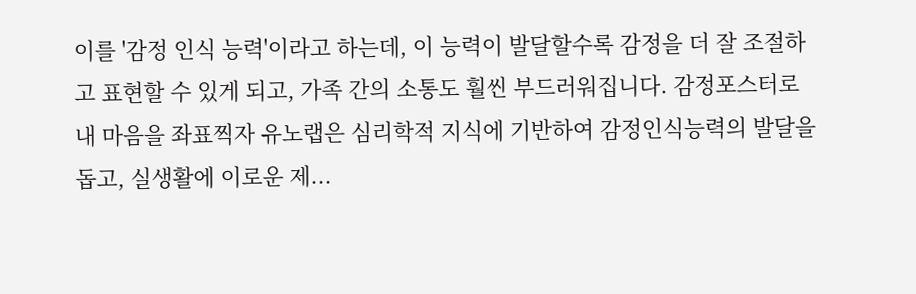이를 '감정 인식 능력'이라고 하는데, 이 능력이 발달할수록 감정을 더 잘 조절하고 표현할 수 있게 되고, 가족 간의 소통도 훨씬 부드러워집니다. 감정포스터로 내 마음을 좌표찍자 유노랩은 심리학적 지식에 기반하여 감정인식능력의 발달을 돕고, 실생활에 이로운 제...